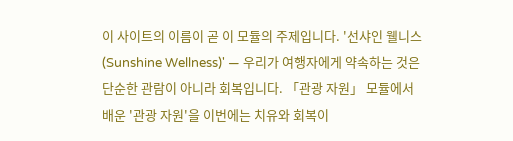이 사이트의 이름이 곧 이 모듈의 주제입니다. '선샤인 웰니스(Sunshine Wellness)' — 우리가 여행자에게 약속하는 것은 단순한 관람이 아니라 회복입니다. 「관광 자원」 모듈에서 배운 '관광 자원'을 이번에는 치유와 회복이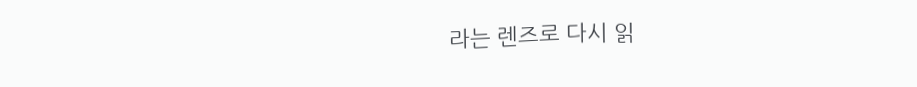라는 렌즈로 다시 읽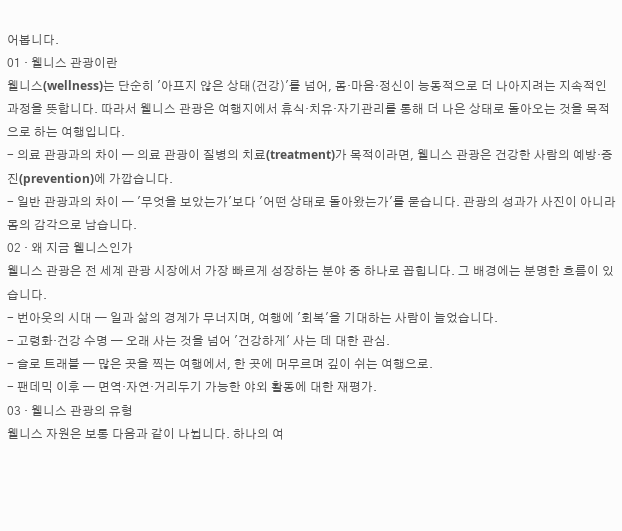어봅니다.
01 · 웰니스 관광이란
웰니스(wellness)는 단순히 '아프지 않은 상태(건강)'를 넘어, 몸·마음·정신이 능동적으로 더 나아지려는 지속적인 과정을 뜻합니다. 따라서 웰니스 관광은 여행지에서 휴식·치유·자기관리를 통해 더 나은 상태로 돌아오는 것을 목적으로 하는 여행입니다.
- 의료 관광과의 차이 — 의료 관광이 질병의 치료(treatment)가 목적이라면, 웰니스 관광은 건강한 사람의 예방·증진(prevention)에 가깝습니다.
- 일반 관광과의 차이 — '무엇을 보았는가'보다 '어떤 상태로 돌아왔는가'를 묻습니다. 관광의 성과가 사진이 아니라 몸의 감각으로 남습니다.
02 · 왜 지금 웰니스인가
웰니스 관광은 전 세계 관광 시장에서 가장 빠르게 성장하는 분야 중 하나로 꼽힙니다. 그 배경에는 분명한 흐름이 있습니다.
- 번아웃의 시대 — 일과 삶의 경계가 무너지며, 여행에 '회복'을 기대하는 사람이 늘었습니다.
- 고령화·건강 수명 — 오래 사는 것을 넘어 '건강하게' 사는 데 대한 관심.
- 슬로 트래블 — 많은 곳을 찍는 여행에서, 한 곳에 머무르며 깊이 쉬는 여행으로.
- 팬데믹 이후 — 면역·자연·거리두기 가능한 야외 활동에 대한 재평가.
03 · 웰니스 관광의 유형
웰니스 자원은 보통 다음과 같이 나뉩니다. 하나의 여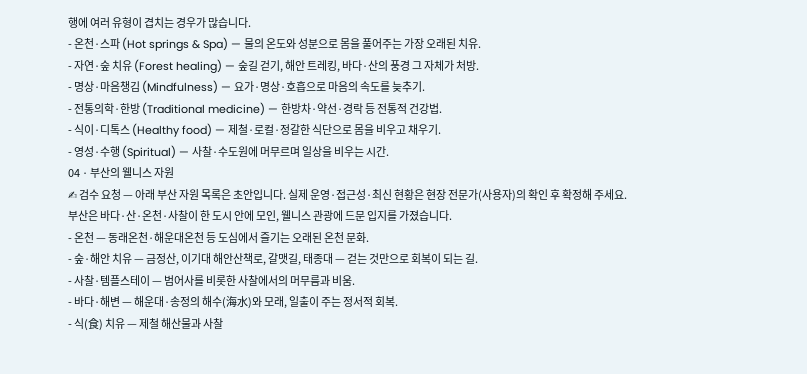행에 여러 유형이 겹치는 경우가 많습니다.
- 온천·스파 (Hot springs & Spa) — 물의 온도와 성분으로 몸을 풀어주는 가장 오래된 치유.
- 자연·숲 치유 (Forest healing) — 숲길 걷기, 해안 트레킹, 바다·산의 풍경 그 자체가 처방.
- 명상·마음챙김 (Mindfulness) — 요가·명상·호흡으로 마음의 속도를 늦추기.
- 전통의학·한방 (Traditional medicine) — 한방차·약선·경락 등 전통적 건강법.
- 식이·디톡스 (Healthy food) — 제철·로컬·정갈한 식단으로 몸을 비우고 채우기.
- 영성·수행 (Spiritual) — 사찰·수도원에 머무르며 일상을 비우는 시간.
04 · 부산의 웰니스 자원
✍ 검수 요청 — 아래 부산 자원 목록은 초안입니다. 실제 운영·접근성·최신 현황은 현장 전문가(사용자)의 확인 후 확정해 주세요.
부산은 바다·산·온천·사찰이 한 도시 안에 모인, 웰니스 관광에 드문 입지를 가졌습니다.
- 온천 — 동래온천·해운대온천 등 도심에서 즐기는 오래된 온천 문화.
- 숲·해안 치유 — 금정산, 이기대 해안산책로, 갈맷길, 태종대 — 걷는 것만으로 회복이 되는 길.
- 사찰·템플스테이 — 범어사를 비롯한 사찰에서의 머무름과 비움.
- 바다·해변 — 해운대·송정의 해수(海水)와 모래, 일출이 주는 정서적 회복.
- 식(食) 치유 — 제철 해산물과 사찰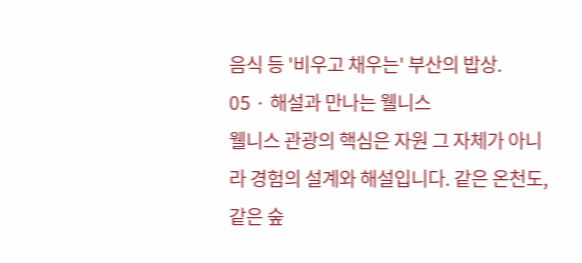음식 등 '비우고 채우는' 부산의 밥상.
05 · 해설과 만나는 웰니스
웰니스 관광의 핵심은 자원 그 자체가 아니라 경험의 설계와 해설입니다. 같은 온천도, 같은 숲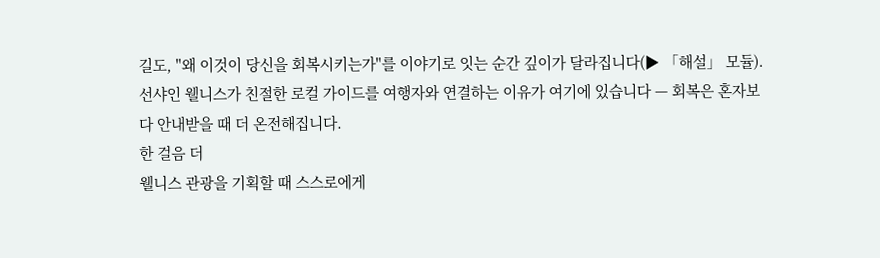길도, "왜 이것이 당신을 회복시키는가"를 이야기로 잇는 순간 깊이가 달라집니다(▶ 「해설」 모듈). 선샤인 웰니스가 친절한 로컬 가이드를 여행자와 연결하는 이유가 여기에 있습니다 — 회복은 혼자보다 안내받을 때 더 온전해집니다.
한 걸음 더
웰니스 관광을 기획할 때 스스로에게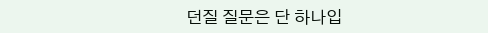던질 질문은 단 하나입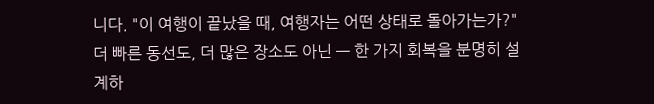니다. "이 여행이 끝났을 때, 여행자는 어떤 상태로 돌아가는가?" 더 빠른 동선도, 더 많은 장소도 아닌 — 한 가지 회복을 분명히 설계하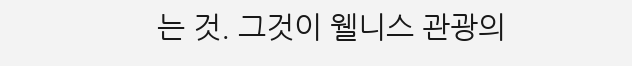는 것. 그것이 웰니스 관광의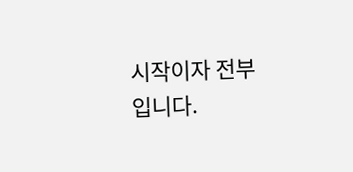시작이자 전부입니다.